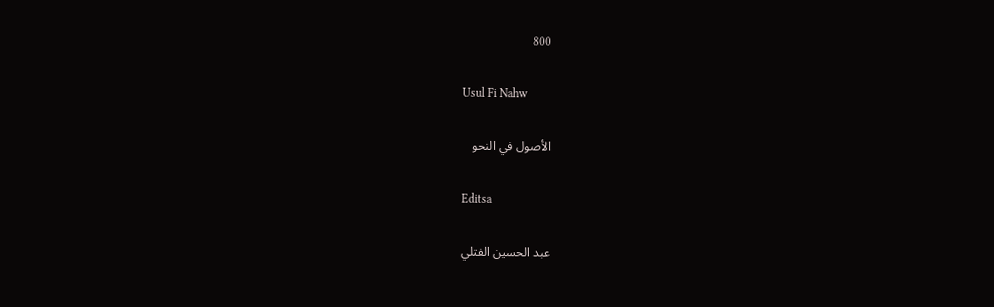800

Usul Fi Nahw

الأصول في النحو

Editsa

عبد الحسين الفتلي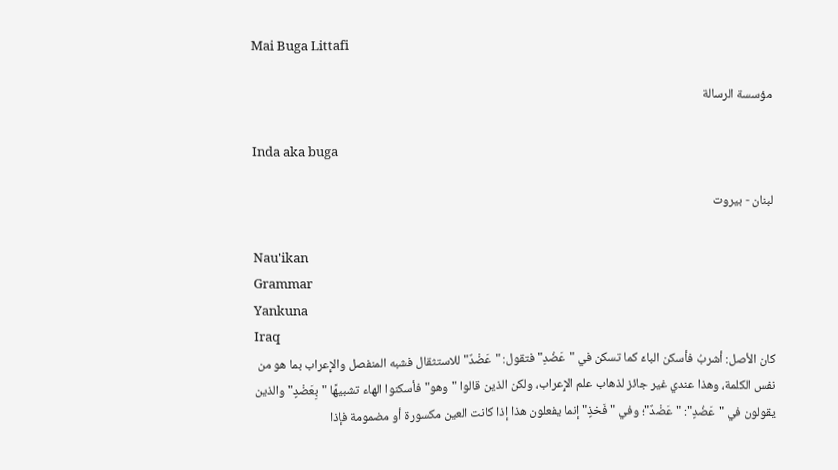Mai Buga Littafi

مؤسسة الرسالة

Inda aka buga

لبنان - بيروت

Nau'ikan
Grammar
Yankuna
Iraq
كان الأصل: أشربُ فأسكن الباءَ كما تسكن في "عَضُدِ" فتقول: "عَضْدٌ" للاستثقال فشبه المنفصل والإِعراب بما هو من نفس الكلمة، وهذا عندي غير جائز لذهاب علم الإِعراب، ولكن الذين قالوا "وهو" فأسكنوا الهاء تشبيهًا "بِعَضْدٍ" والذين يقولون في "عَضُدٍ": "عَضْدٌ"؛ وفي "فَخذٍ" إنما يفعلون هذا إذا كانت العين مكسورة أو مضمومة فإذا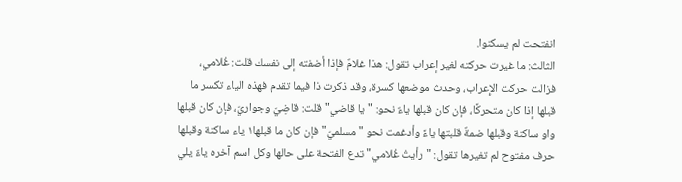انفتحت لم يسكنوا.
الثالث: ما غيرت حركته لغير إعراب تقول: هذا غلامٌ فإذا أضفته إلى نفسك قلت: غُلامي، فزالت حركت الإِعراب، وحدث موضعها كسرة، وقد ذكرت ذا فيما تقدم فهذه الياء تكسر ما قبلها إذا كان متحركًا، فإن كان قبلها ياءٌ نحو: "يا قاضي" قلت: قاضِيّ وجواريّ، فإن كان قبلها واو ساكنة وقبلها ضمةٌ قلبتها ياءً وأدغمت نحو "مسلميّ" فإن كان ما قبلها١ ياء ساكنة وقبلها حرف مفتوح لم تغيرها تقول: "رأيتُ غُلامي" تدع الفتحة على حالها وكل اسم آخره ياءٌ يلي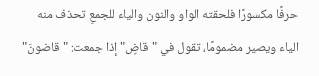حرفًا مكسورًا فلحقته الواو والنون والياء للجمعِ تحذف منه الياء ويصير مضمومًا، تقول في "قاضٍ" إذا جمعت: "قاضونَ"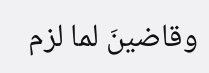وقاضينَ لما لزم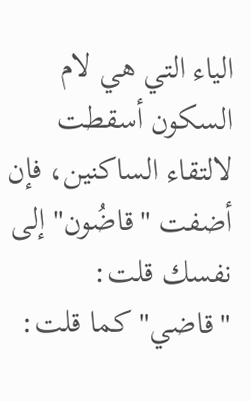الياء التي هي لام السكون أسقطت لالتقاء الساكنين، فإن أضفت "قاضُون" إلى نفسك قلت: "قاضي" كما قلت: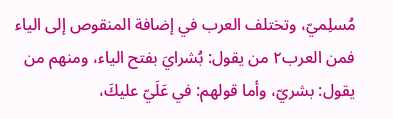مُسلِميّ، وتختلف العرب في إضافة المنقوص إلى الياء فمن العرب٢ من يقول: بُشرايَ بفتح الياء، ومنهم من يقول: بشريّ، وأما قولهم: في عَلَيّ عليكَ،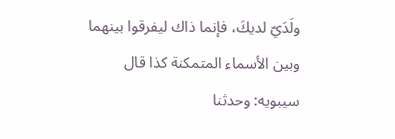ولَدَيّ لديكَ، فإنما ذاك ليفرقوا بينهما وبين الأسماء المتمكنة كذا قال سيبويه: وحدثنا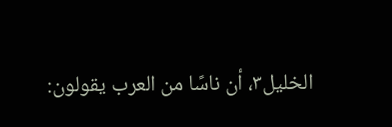الخليل٣، أن ناسًا من العرب يقولون: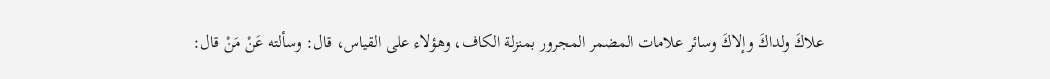علاكَ ولداكَ وإلاكَ وسائر علامات المضمر المجرور بمنزلة الكاف، وهؤلاء على القياس، قال: وسألته عَنْ مَنْ قال: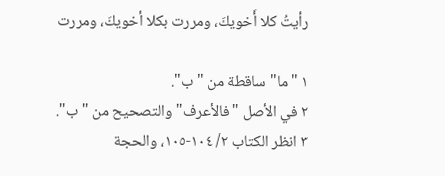رأيتُ كلا أَخويكَ، ومررت بكلا أخويكَ، ومررت

١ "ما" ساقطة من "ب".
٢ في الأصل "فالأعرف" والتصحيح من "ب".
٣ انظر الكتاب ٢/ ١٠٤-١٠٥، والحجة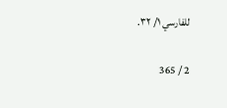للفارسي ١/ ٣٢.

2 / 365